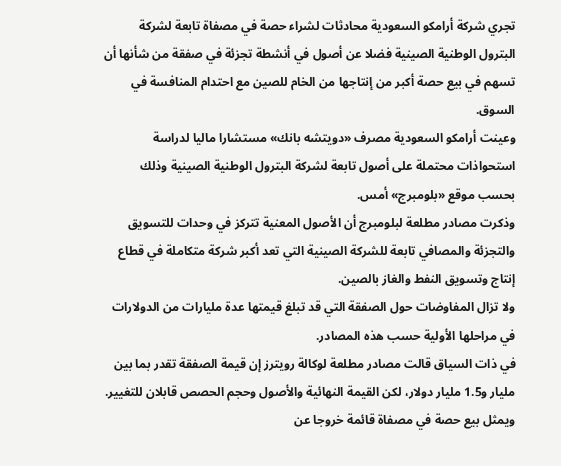تجري شركة أرامكو السعودية محادثات لشراء حصة في مصفاة تابعة لشركة البترول الوطنية الصينية فضلا عن أصول في أنشطة تجزئة في صفقة من شأنها أن تسهم في بيع حصة أكبر من إنتاجها من الخام للصين مع احتدام المنافسة في السوق.
وعينت أرامكو السعودية مصرف «دويتشه بانك» مستشارا ماليا لدراسة استحواذات محتملة على أصول تابعة لشركة البترول الوطنية الصينية وذلك بحسب موقع «بلومبرج» أمس.
وذكرت مصادر مطلعة لبلومبرج أن الأصول المعنية تتركز في وحدات للتسويق والتجزئة والمصافي تابعة للشركة الصينية التي تعد أكبر شركة متكاملة في قطاع إنتاج وتسويق النفط والغاز بالصين.
ولا تزال المفاوضات حول الصفقة التي قد تبلغ قيمتها عدة مليارات من الدولارات في مراحلها الأولية حسب هذه المصادر.
في ذات السياق قالت مصادر مطلعة لوكالة رويترز إن قيمة الصفقة تقدر بما بين مليار و1.5 مليار دولار، لكن القيمة النهائية والأصول وحجم الحصص قابلان للتغيير.
ويمثل بيع حصة في مصفاة قائمة خروجا عن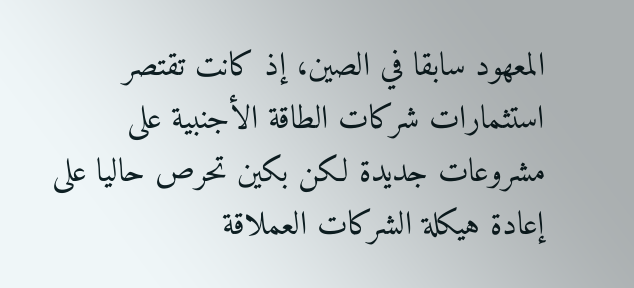المعهود سابقا في الصين، إذ كانت تقتصر استثمارات شركات الطاقة الأجنبية على مشروعات جديدة لكن بكين تحرص حاليا على إعادة هيكلة الشركات العملاقة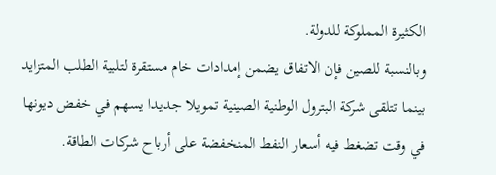الكثيرة المملوكة للدولة.
وبالنسبة للصين فإن الاتفاق يضمن إمدادات خام مستقرة لتلبية الطلب المتزايد بينما تتلقى شركة البترول الوطنية الصينية تمويلا جديدا يسهم في خفض ديونها في وقت تضغط فيه أسعار النفط المنخفضة على أرباح شركات الطاقة.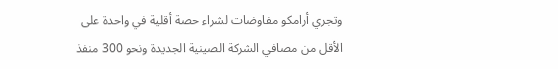وتجري أرامكو مفاوضات لشراء حصة أقلية في واحدة على الأقل من مصافي الشركة الصينية الجديدة ونحو 300 منفذ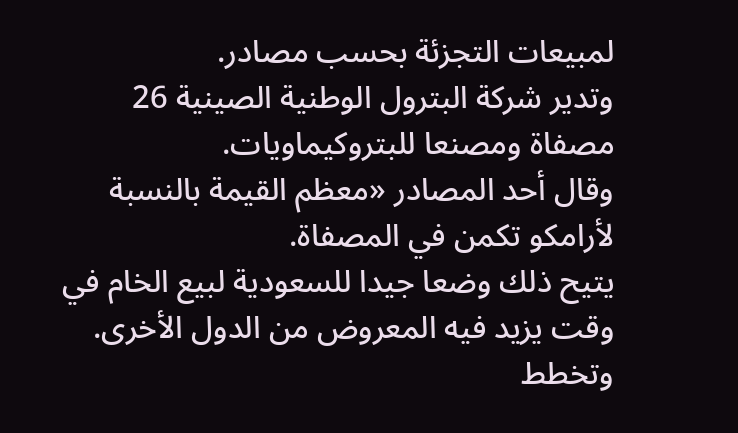لمبيعات التجزئة بحسب مصادر.
وتدير شركة البترول الوطنية الصينية 26 مصفاة ومصنعا للبتروكيماويات.
وقال أحد المصادر «معظم القيمة بالنسبة لأرامكو تكمن في المصفاة.
يتيح ذلك وضعا جيدا للسعودية لبيع الخام في وقت يزيد فيه المعروض من الدول الأخرى.
وتخطط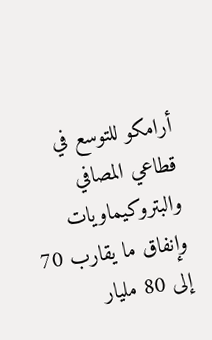أرامكو للتوسع في قطاعي المصافي والبتروكيماويات وإنفاق ما يقارب 70 إلى 80 مليار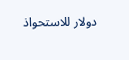دولار للاستحواذ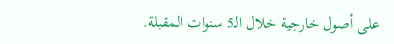على أصول خارجية خلال الـ5 سنوات المقبلة.